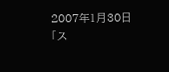2007年1月30日
「ス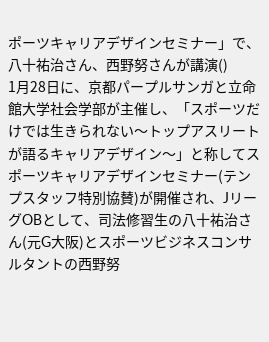ポーツキャリアデザインセミナー」で、八十祐治さん、西野努さんが講演()
1月28日に、京都パープルサンガと立命館大学社会学部が主催し、「スポーツだけでは生きられない〜トップアスリートが語るキャリアデザイン〜」と称してスポーツキャリアデザインセミナー(テンプスタッフ特別協賛)が開催され、JリーグOBとして、司法修習生の八十祐治さん(元G大阪)とスポーツビジネスコンサルタントの西野努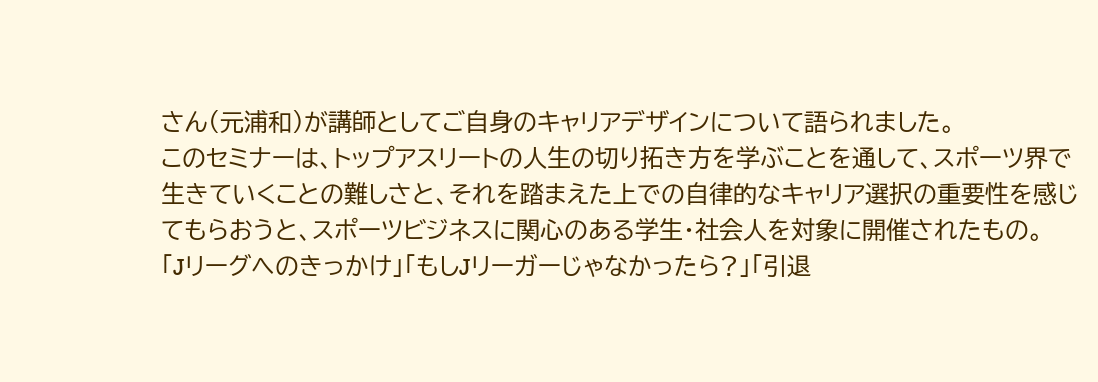さん(元浦和)が講師としてご自身のキャリアデザインについて語られました。
このセミナーは、トップアスリートの人生の切り拓き方を学ぶことを通して、スポーツ界で生きていくことの難しさと、それを踏まえた上での自律的なキャリア選択の重要性を感じてもらおうと、スポーツビジネスに関心のある学生・社会人を対象に開催されたもの。
「Jリーグへのきっかけ」「もしJリーガーじゃなかったら?」「引退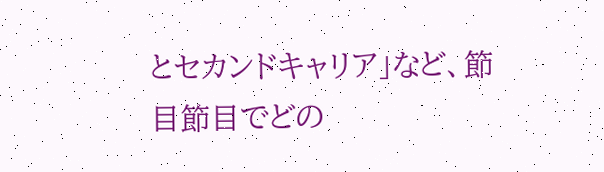とセカンドキャリア」など、節目節目でどの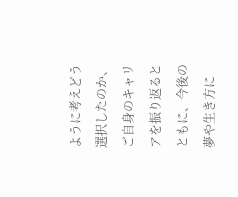ように考えどう選択したのか、ご自身のキャリアを振り返るとともに、今後の夢や生き方に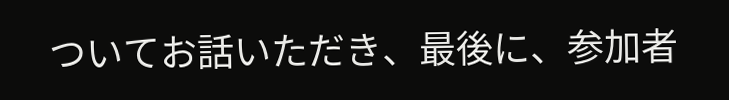ついてお話いただき、最後に、参加者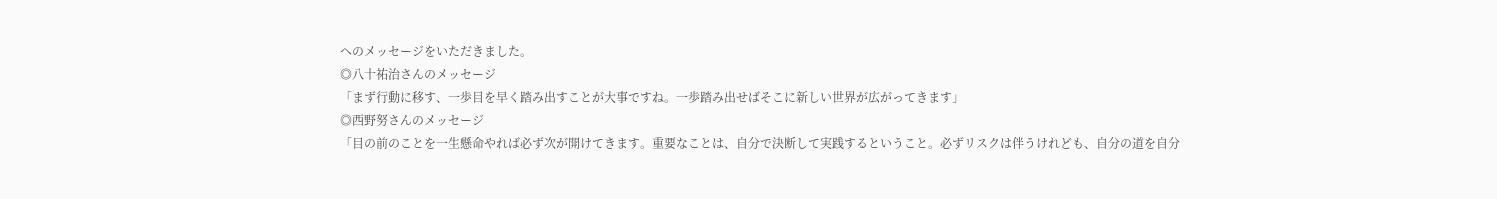へのメッセージをいただきました。
◎八十祐治さんのメッセージ
「まず行動に移す、一歩目を早く踏み出すことが大事ですね。一歩踏み出せばそこに新しい世界が広がってきます」
◎西野努さんのメッセージ
「目の前のことを一生懸命やれば必ず次が開けてきます。重要なことは、自分で決断して実践するということ。必ずリスクは伴うけれども、自分の道を自分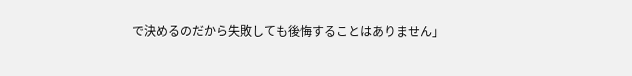で決めるのだから失敗しても後悔することはありません」